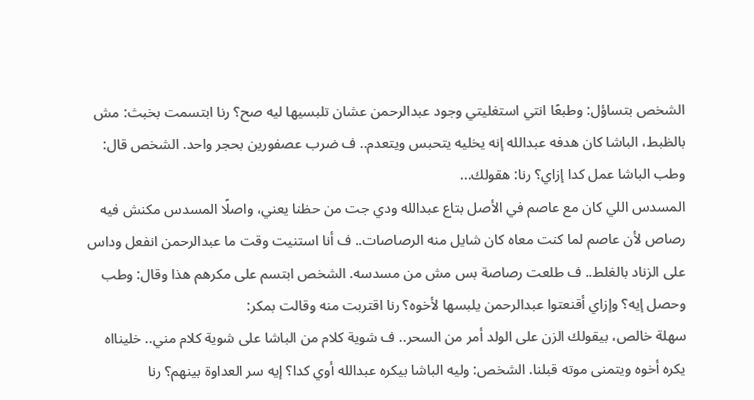الشخص بتساؤل: وطبعًا انتي استغليتي وجود عبدالرحمن عشان تلبسيها ليه صح؟ رنا ابتسمت بخبث: مش بالظبط، الباشا كان هدفه عبدالله إنه يخليه يتحبس ويتعدم.. ف ضرب عصفورين بحجر واحد. الشخص قال: وطب الباشا عمل كدا إزاي؟ رنا: هقولك...
المسدس اللي كان مع عاصم في الأصل بتاع عبدالله ودي جت من حظنا يعني، واصلًا المسدس مكنش فيه رصاص لأن عاصم لما كنت معاه كان شايل منه الرصاصات.. ف أنا استنيت وقت ما عبدالرحمن انفعل وداس على الزناد بالغلط.. ف طلعت رصاصة بس مش من مسدسه. الشخص ابتسم على مكرهم هذا وقال: وطب وحصل إيه؟ وإزاي أقنعتوا عبدالرحمن يلبسها لأخوه؟ رنا اقتربت منه وقالت بمكر:
سهلة خالص، بيقولك الزن على الولد أمر من السحر.. ف شوية كلام من الباشا على شوية كلام مني.. خلينااه يكره أخوه ويتمنى موته قبلنا. الشخص: وليه الباشا بيكره عبدالله أوي كدا؟ إيه سر العداوة بينهم؟ رنا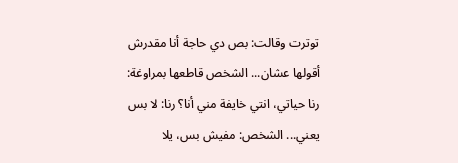توترت وقالت: بص دي حاجة أنا مقدرش أقولها عشان... الشخص قاطعها بمراوغة: رنا حياتي، انتي خايفة مني أنا؟ رنا: لا بس يعني... الشخص: مفيش بس، يلا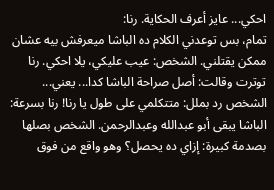احكي... عايز أعرف الحكاية. رنا:
تمام، بس توعدني الكلام ده الباشا ميعرفش بيه عشان ممكن يقتلني. الشخص: عيب عليكي، يلا احكي. رنا توترت وقالت: أصل صراحة الباشا كدا... يعني... الشخص رد بملل: متتكلمي على طول يا رنا! رنا بسرعة: الباشا يبقى أبو عبدالله وعبدالرحمن. الشخص بصلها بصدمة كبيرة: إزاي ده يحصل؟ وهو واقع من فوق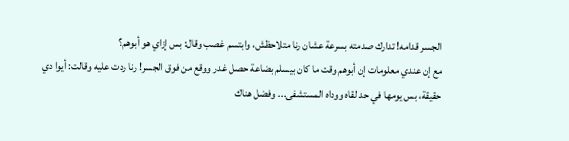الجسر قدامه! تدارك صدمته بسرعة عشان رنا متلاحظش، وابتسم غصب وقال: بس إزاي هو أبوهم؟
مع إن عندي معلومات إن أبوهم وقت ما كان بيسلم بضاعة حصل غدر ووقع من فوق الجسر! رنا ردت عليه وقالت: أيوا دي حقيقة، بس يومها في حد لقاه ووداه المستشفى... وفضل هناك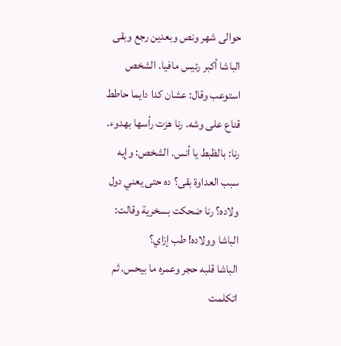حوالى شهر ونص وبعدين رجع وبقى الباشا أكبر رئيس مافيا. الشخص استوعب وقال: عشان كدا دايما حاطط قناع على وشه. رنا هزت رأسها بهدوء. رنا: بالظبط يا أنس. الشخص: وإيه سبب العداوة بقى؟ ده حتى يعني دول ولاده؟ رنا ضحكت بسخرية وقالت: الباشا وولاده! طب إزاي؟
الباشا قلبه حجر وعمره ما بيحس. ثم اتكلمت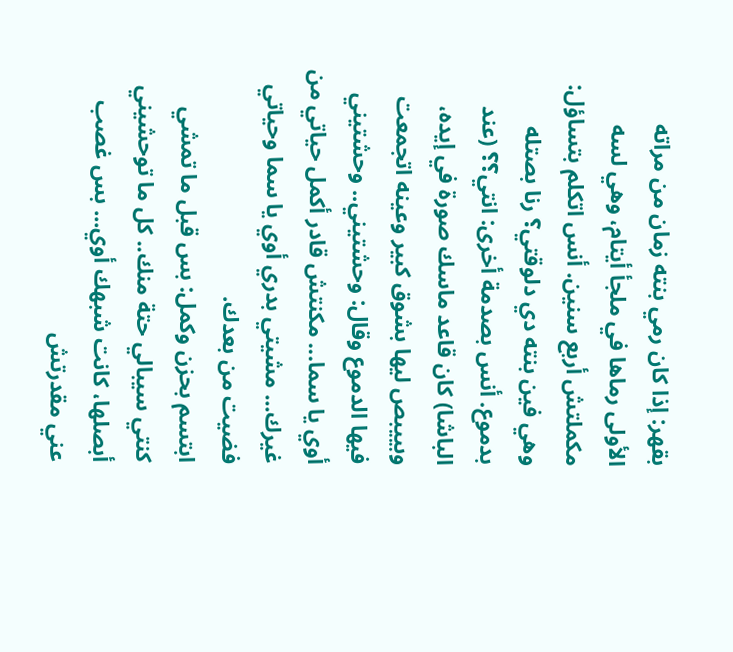بقهر: إذا كان رمي بنته زمان من مراته الأولى رماها في ملجأ أيتام، وهي لسه مكملتش أربع سنين. أنس اتكلم بتساؤل: وهي فين بنته دي دلوقتي؟ رنا بصتله بدموع. أنس بصدمة أخرى: انتي؟؟ (عند الباشا) كان قاعد ماسك صورة في إيده، وبييبص ليها بشوق كبير وعينه اتجمعت فيها الدموع وقال: وحشتيني.. وحشتيني أوي يا سما... مكنتش قادر أكمل حياتي من غيرك... مشيتي بدري أوي يا سما وحياتي فضيت من بعدك.
ابتسم بحزن وكمل: بس قبل ما تمشي كنتي سيبالي حتة منك.. كل ما توحشيني أبصلها، كانت شبهك أوي... بس غصب عني مقدرتش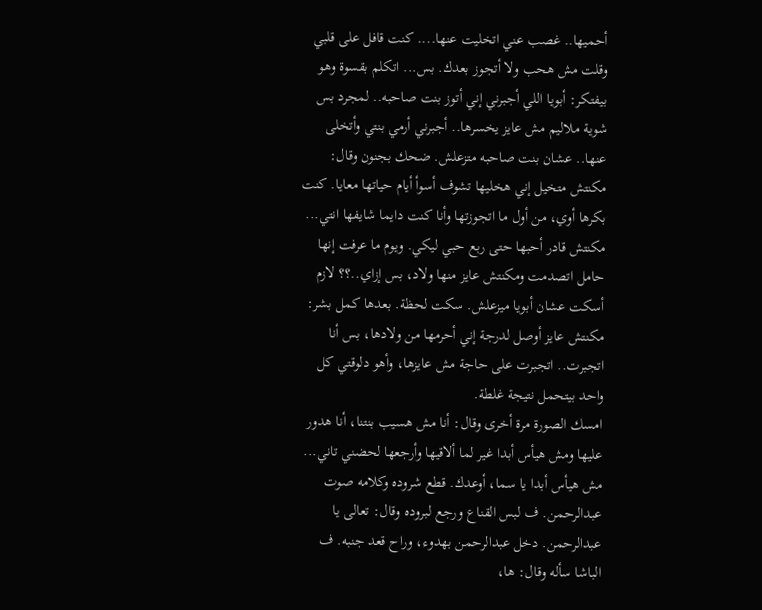أحميها.. غصب عني اتخليت عنها.... كنت قافل على قلبي وقلت مش هحب ولا أتجوز بعدك. بس... اتكلم بقسوة وهو بيفتكر: أبويا اللي أجبرني إني أتوز بنت صاحبه.. لمجرد بس شوية ملاليم مش عايز يخسرها.. أجبرني أرمي بنتي وأتخلى عنها.. عشان بنت صاحبه متزعلش. ضحك بجنون وقال:
مكنتش متخيل إني هخليها تشوف أسوأ أيام حياتها معايا. كنت بكرها أوي، من أول ما اتجوزتها وأنا كنت دايما شايفها انتي... مكنتش قادر أحبها حتى ربع حبي ليكي. ويوم ما عرفت إنها حامل اتصدمت ومكنتش عايز منها ولاد، بس إزاي..؟؟ لازم أسكت عشان أبويا ميزعلش. سكت لحظة. بعدها كمل بشر: مكنتش عايز أوصل لدرجة إني أحرمها من ولادها، بس أنا اتجبرت.. اتجبرت على حاجة مش عايزها، وأهو دلوقتي كل واحد بيتحمل نتيجة غلطة.
امسك الصورة مرة أخرى وقال: أنا مش هسيب بنتنا، أنا هدور عليها ومش هيأس أبدا غير لما ألاقيها وأرجعها لحضني تاني... مش هيأس أبدا يا سما، أوعدك. قطع شروده وكلامه صوت عبدالرحمن. ف لبس القناع ورجع لبروده وقال: تعالى يا عبدالرحمن. دخل عبدالرحمن بهدوء، وراح قعد جنبه. ف الباشا سأله وقال: ها،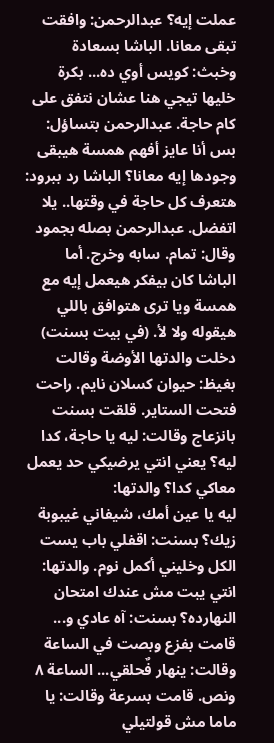عملت إيه؟ عبدالرحمن: وافقت تبقى معانا. الباشا بسعادة وخبث: كويس أوي ده... بكرة خليها تيجي هنا عشان نتفق على كام حاجة. عبدالرحمن بتساؤل:
بس أنا عايز أفهم همسة هيبقى وجودها إيه معانا؟ الباشا رد ببرود: هتعرف كل حاجة في وقتها.. يلا اتفضل. عبدالرحمن بصله بجمود وقال: تمام. سابه وخرج. أما الباشا كان بيفكر هيعمل إيه مع همسة ويا ترى هتوافق باللي هيقوله ولا لأ. (في بيت بسنت) دخلت والدتها الأوضة وقالت بغيظ: حيوان كسلان نايم. راحت فتحت الستاير. قلقت بسنت بانزعاج وقالت: ليه يا حاجة، كدا ليه؟ يعني انتي يرضيكي حد يعمل معاكي كدا؟ والدتها:
ليه يا عين أمك، شيفاني غيبوبة زيك؟ بسنت: اقفلي باب يست الكل وخليني أكمل نوم. والدتها: انتي يبت مش عندك امتحان النهارده؟ بسنت: آه عادي و... قامت بفزع وبصت في الساعة وقالت: ينهار فٌحلقي... الساعة ٨ ونص. قامت بسرعة وقالت: يا ماما مش قولتيلي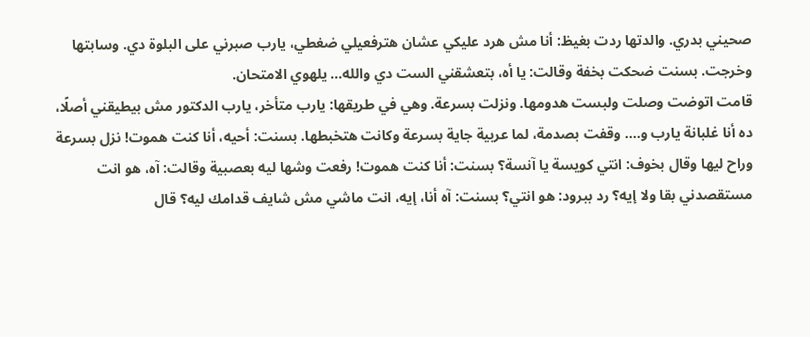صحيني بدري. والدتها ردت بغيظ: أنا مش هرد عليكي عشان هترفعيلي ضغطي، يارب صبرني على البلوة دي. وسابتها وخرجت. بسنت ضحكت بخفة وقالت: يا أه، بتعشقني الست دي والله... يلهوي الامتحان.
قامت اتوضت وصلت ولبست هدومها. ونزلت بسرعة. وهي في طريقها: يارب متأخر، يارب الدكتور مش بيطيقني أصلًا، ده أنا غلبانة يارب و.... وقفت بصدمة، لما عربية جاية بسرعة وكانت هتخبطها. بسنت: أحيه، أنا كنت هموت! نزل بسرعة وراح ليها وقال بخوف: انتي كويسة يا آنسة؟ بسنت: أنا كنت هموت! رفعت وشها ليه بعصبية وقالت: آه، هو انت مستقصدني بقا ولا إيه؟ رد ببرود: هو انتي؟ بسنت: آه أنا، إيه، انت ماشي مش شايف قدامك ليه؟ قال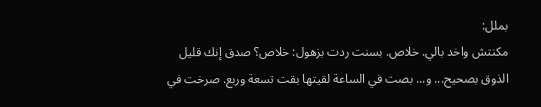بملل:
مكنتش واخد بالي. خلاص. بسنت ردت بزهول: خلاص؟ صدق إنك قليل الذوق بصحيح... و... بصت في الساعة لقيتها بقت تسعة وربع. صرخت في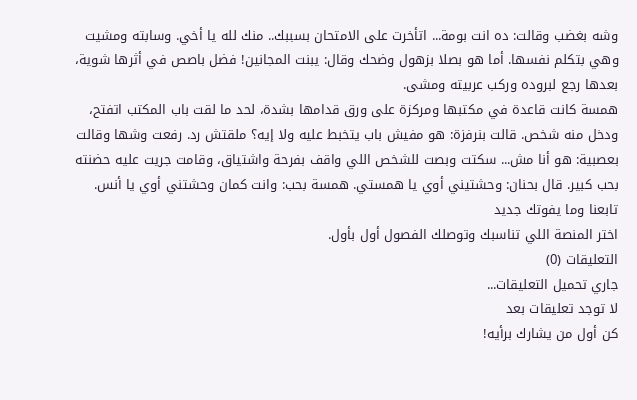وشه بغضب وقالت: ده انت بومة... اتأخرت على الامتحان بسببك.. منك لله يا أخي. وسابته ومشيت وهي بتكلم نفسها. أما هو بصلا بزهول وضحك وقال: يبنت المجانين! فضل باصص في أثرها شوية، بعدها رجع لبروده وركب عربيته ومشى.
همسة كانت قاعدة في مكتبها ومركزة على ورق قدامها بشدة، لحد ما لقت باب المكتب اتفتح، ودخل منه شخص. قالت بنرفزة: هو مفيش باب يتخبط عليه ولا إيه؟ ملقتش رد. رفعت وشها وقالت بعصبية: هو أنا مش... سكتت وبصت للشخص اللي واقف بفرحة واشتياق، وقامت جريت عليه حضنته بحب كبير. قال بحنان: وحشتيني أوي يا همستي. همسة بحب: وانت كمان وحشتني أوي يا أنس.
تابعنا وما يفوتك جديد
اختر المنصة اللي تناسبك وتوصلك الفصول أول بأول.
التعليقات (0)
جاري تحميل التعليقات...
لا توجد تعليقات بعد
كن أول من يشارك برأيه!